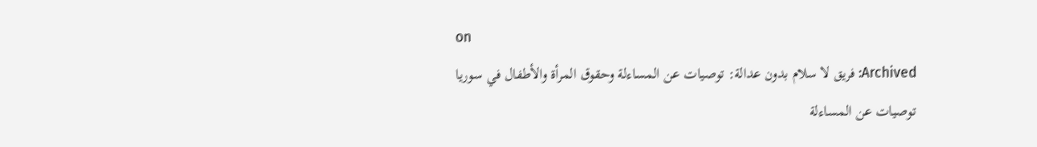on
Archived: فريق لا سلام بدون عدالة: توصيات عن المساءلة وحقوق المرأة والأطفال في سوريا
توصيات عن المساءلة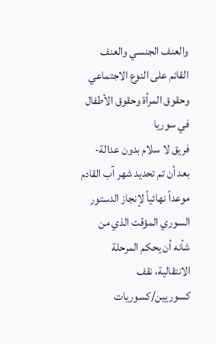والعنف الجنسي والعنف القائم على النوع الاجتماعي وحقوق المرأة وحقوق الأطفال في سوريا
فريق لا سلام بدون عدالة-
بعد أن تم تحديد شهر آب القادم موعداً نهائياً لإنجاز الدستور السوري المؤقت الذي من شأنه أن يحكم المرحلة الانتقالية، نقف كسوريين/كسوريات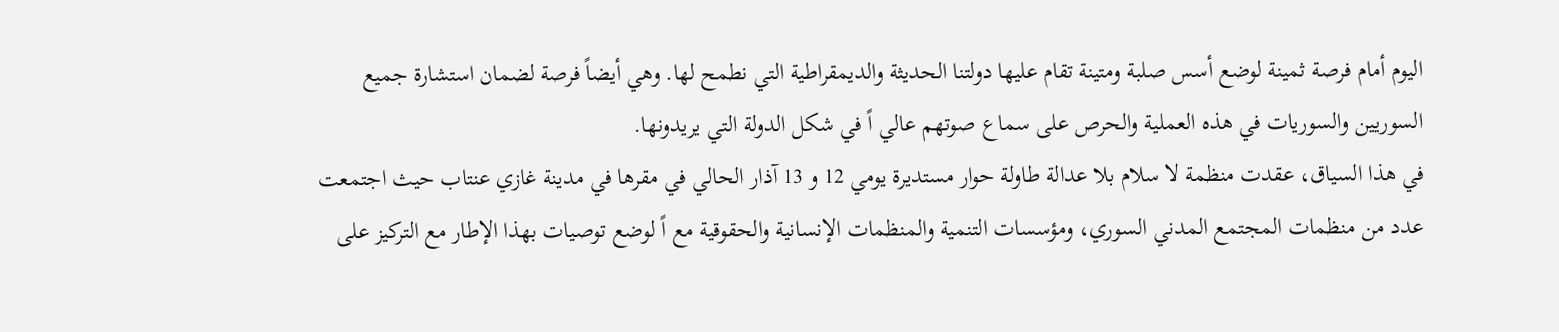اليوم أمام فرصة ثمينة لوضع أسس صلبة ومتينة تقام عليها دولتنا الحديثة والديمقراطية التي نطمح لها. وهي أيضاً فرصة لضمان استشارة جميع السوريين والسوريات في هذه العملية والحرص على سماع صوتهم عالي اً في شكل الدولة التي يريدونها.
في هذا السياق، عقدت منظمة لا سلام بلا عدالة طاولة حوار مستديرة يومي 12 و 13 آذار الحالي في مقرها في مدينة غازي عنتاب حيث اجتمعت عدد من منظمات المجتمع المدني السوري، ومؤسسات التنمية والمنظمات الإنسانية والحقوقية مع اً لوضع توصيات بهذا الإطار مع التركيز على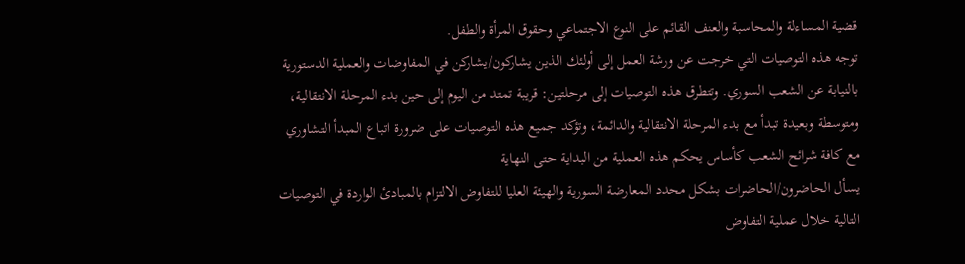قضية المساءلة والمحاسبة والعنف القائم على النوع الاجتماعي وحقوق المرأة والطفل.
توجه هذه التوصيات التي خرجت عن ورشة العمل إلى أولئك الذين يشاركون/يشاركن في المفاوضات والعملية الدستورية بالنيابة عن الشعب السوري. وتتطرق هذه التوصيات إلى مرحلتين: قريبة تمتد من اليوم إلى حين بدء المرحلة الانتقالية، ومتوسطة وبعيدة تبدأ مع بدء المرحلة الانتقالية والدائمة، وتؤكد جميع هذه التوصيات على ضرورة اتباع المبدأ التشاوري مع كافة شرائح الشعب كأساس يحكم هذه العملية من البداية حتى النهاية
يسأل الحاضرون/الحاضرات بشكل محدد المعارضة السورية والهيئة العليا للتفاوض الالتزام بالمبادئ الواردة في التوصيات التالية خلال عملية التفاوض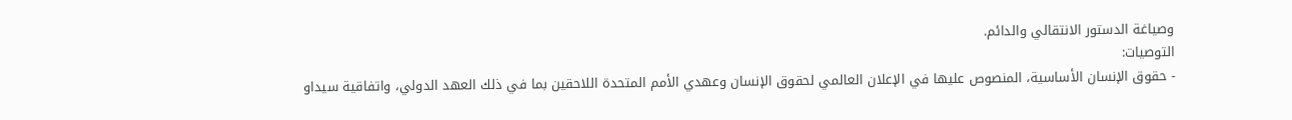وصياغة الدستور الانتقالي والدائم.
التوصيات:
- حقوق الإنسان الأساسية، المنصوص عليها في الإعلان العالمي لحقوق الإنسان وعهدي الأمم المتحدة اللاحقين بما في ذلك العهد الدولي، واتفاقية سيداو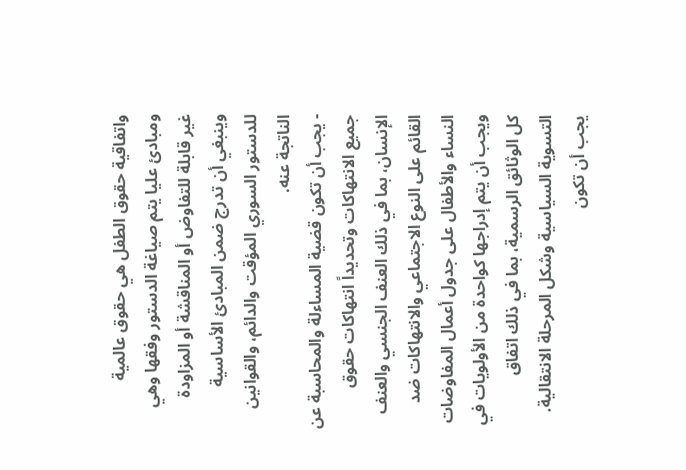واتفاقية حقوق الطفل هي حقوق عالمية ومبادئ عليا يتم صياغة الدستور وفقها وهي غير قابلة للتفاوض أو المناقشة أو المزاودة وينبغي أن تدرج ضمن المبادئ الأساسية للدستور السوري المؤقت والدائم، والقوانين الناتجة عنه.
- يجب أن تكون قضية المساءلة والمحاسبة عن جميع الانتهاكات وتحديداً انتهاكات حقوق الإنسان، بما في ذلك العنف الجنسي والعنف القائم على النوع الاجتماعي والانتهاكات ضد النساء والأطفال على جدول أعمال المفاوضات ويجب أن يتم إدراجها كواحدة من الأولويات في كل الوثائق الرسمية، بما في ذلك اتفاق التسوية السياسية وشكل المرحلة الانتقالية.
يجب أن تكون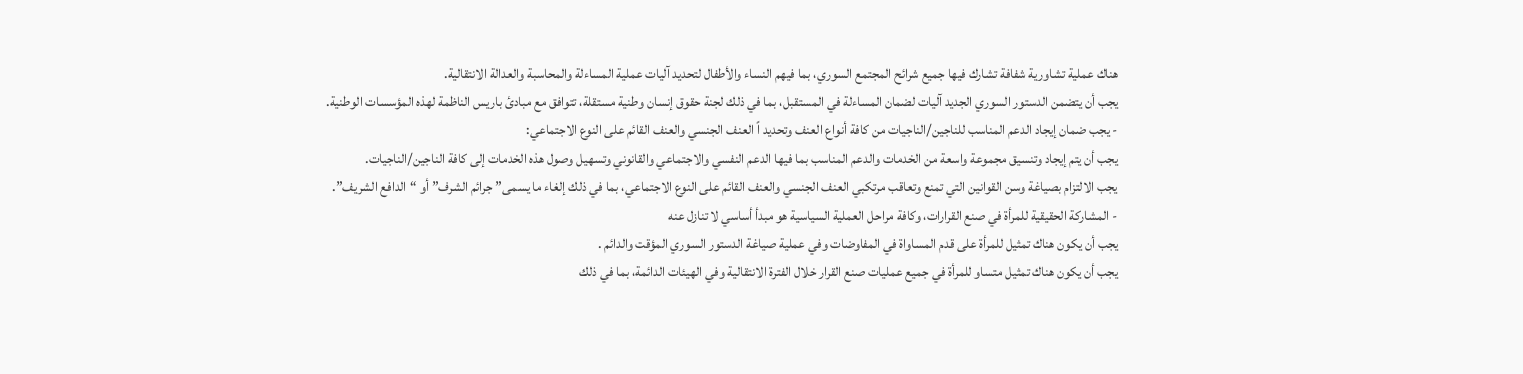هناك عملية تشاورية شفافة تشارك فيها جميع شرائح المجتمع السوري، بما فيهم النساء والأطفال لتحديد آليات عملية المساءلة والمحاسبة والعدالة الانتقالية.
يجب أن يتضمن الدستور السوري الجديد آليات لضمان المساءلة في المستقبل، بما في ذلك لجنة حقوق إنسان وطنية مستقلة، تتوافق مع مبادئ باريس الناظمة لهذه المؤسسات الوطنية.
- يجب ضمان إيجاد الدعم المناسب للناجين/الناجيات من كافة أنواع العنف وتحديد اً العنف الجنسي والعنف القائم على النوع الاجتماعي:
يجب أن يتم إيجاد وتنسيق مجموعة واسعة من الخدمات والدعم المناسب بما فيها الدعم النفسي والاجتماعي والقانوني وتسهيل وصول هذه الخدمات إلى كافة الناجين/الناجيات.
يجب الالتزام بصياغة وسن القوانين التي تمنع وتعاقب مرتكبي العنف الجنسي والعنف القائم على النوع الاجتماعي، بما في ذلك إلغاء ما يسمى” جرائم الشرف” أو “الدافع الشريف”.
- المشاركة الحقيقية للمرأة في صنع القرارات، وكافة مراحل العملية السياسية هو مبدأ أساسي لا تنازل عنه
يجب أن يكون هناك تمثيل للمرأة على قدم المساواة في المفاوضات وفي عملية صياغة الدستور السوري المؤقت والدائم .
يجب أن يكون هناك تمثيل متساو للمرأة في جميع عمليات صنع القرار خلال الفترة الانتقالية وفي الهيئات الدائمة، بما في ذلك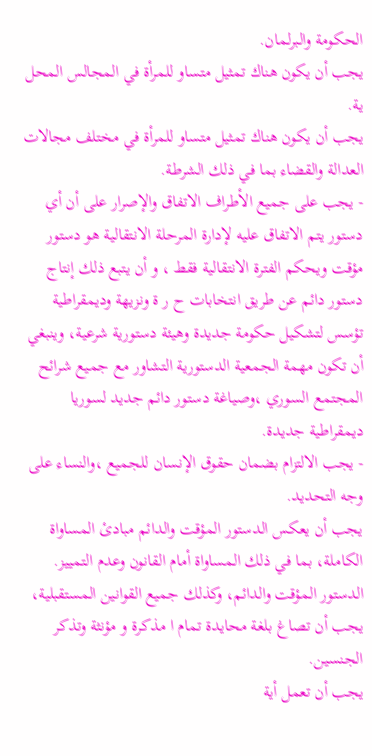الحكومة والبرلمان.
يجب أن يكون هناك تمثيل متساو للمرأة في المجالس المحل ية.
يجب أن يكون هناك تمثيل متساو للمرأة في مختلف مجالات العدالة والقضاء بما في ذلك الشرطة.
- يجب على جميع الأطراف الاتفاق والإصرار على أن أي دستور يتم الاتفاق عليه لإدارة المرحلة الانتقالية هو دستور مؤقت ويحكم الفترة الانتقالية فقط ، و أن يتبع ذلك إنتاج دستور دائم عن طريق انتخابات ح ر ة ونزيهة وديمقراطية تؤسس لتشكيل حكومة جديدة وهيئة دستورية شرعية، وينبغي أن تكون مهمة الجمعية الدستورية التشاور مع جميع شرائح المجتمع السوري ،وصياغة دستور دائم جديد لسوريا ديمقراطية جديدة.
- يجب الالتزام بضمان حقوق الإنسان للجميع ،والنساء على وجه التحديد.
يجب أن يعكس الدستور المؤقت والدائم مبادئ المساواة الكاملة، بما في ذلك المساواة أمام القانون وعدم التمييز.
الدستور المؤقت والدائم، وكذلك جميع القوانين المستقبلية، يجب أن تصاغ بلغة محايدة تمام ا مذكرة و مؤنثة وتذكر الجنسين.
يجب أن تعمل أية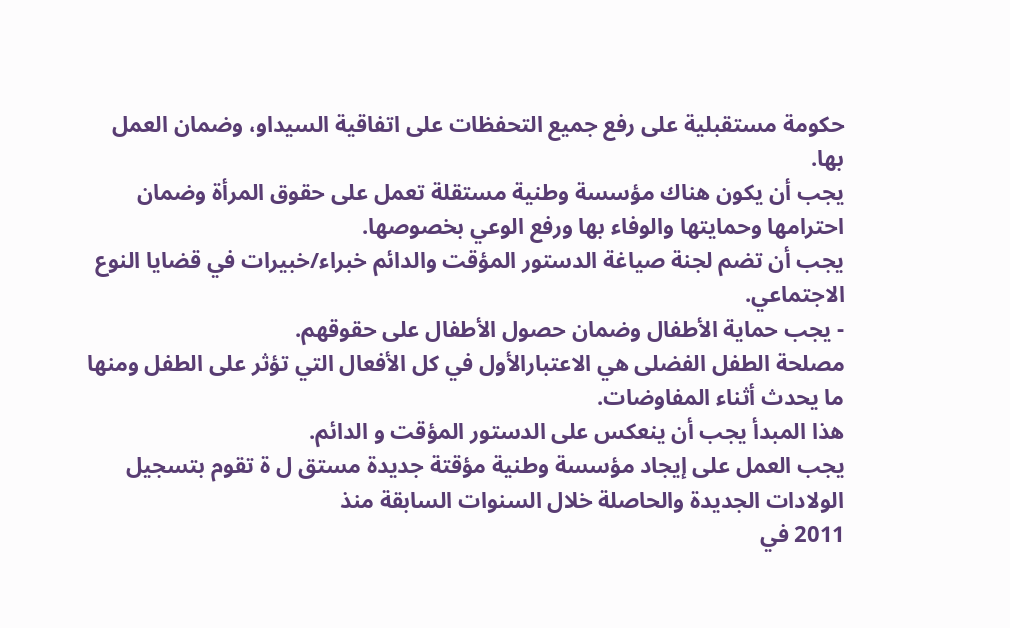حكومة مستقبلية على رفع جميع التحفظات على اتفاقية السيداو، وضمان العمل بها.
يجب أن يكون هناك مؤسسة وطنية مستقلة تعمل على حقوق المرأة وضمان احترامها وحمايتها والوفاء بها ورفع الوعي بخصوصها.
يجب أن تضم لجنة صياغة الدستور المؤقت والدائم خبراء/خبيرات في قضايا النوع الاجتماعي.
- يجب حماية الأطفال وضمان حصول الأطفال على حقوقهم.
مصلحة الطفل الفضلى هي الاعتبارالأول في كل الأفعال التي تؤثر على الطفل ومنها ما يحدث أثناء المفاوضات.
هذا المبدأ يجب أن ينعكس على الدستور المؤقت و الدائم.
يجب العمل على إيجاد مؤسسة وطنية مؤقتة جديدة مستق ل ة تقوم بتسجيل الولادات الجديدة والحاصلة خلال السنوات السابقة منذ
2011 في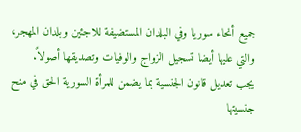جميع أنحاء سوريا وفي البلدان المستضيفة للاجئين وبلدان المهجر، والتي عليها أيضا تسجيل الزواج والوفيات وتصديقها أصولاً.
يجب تعديل قانون الجنسية بما يضمن للمرأة السورية الحق في منح جنسيتها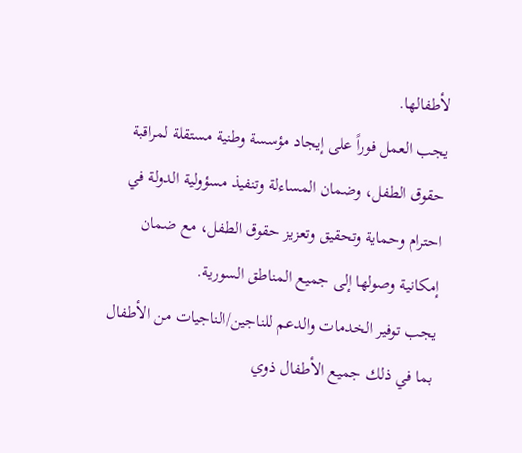لأطفالها.
يجب العمل فوراً على إيجاد مؤسسة وطنية مستقلة لمراقبة حقوق الطفل، وضمان المساءلة وتنفيذ مسؤولية الدولة في احترام وحماية وتحقيق وتعزيز حقوق الطفل، مع ضمان إمكانية وصولها إلى جميع المناطق السورية.
يجب توفير الخدمات والدعم للناجين/الناجيات من الأطفال بما في ذلك جميع الأطفال ذوي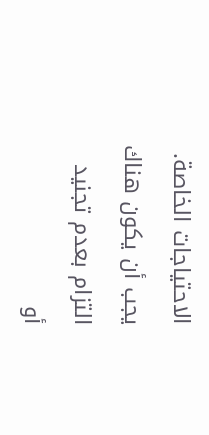الاحتياجات الخاصة.
يجب أن يكون هناك التزام بعدم تجنيد أو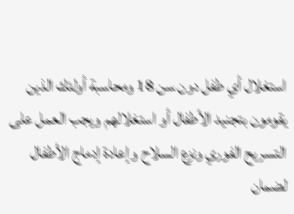استغلال أي طفل دون سن 18 ومحاسبة أولئك الذين يقومون بتجنيد الأطفال أو استغلالهم ويجب العمل على التسريح الفوري ونزع السلاح وإعادة إدماج الأطفال لضمان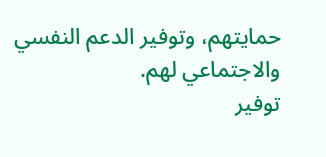حمايتهم، وتوفير الدعم النفسي والاجتماعي لهم.
توفير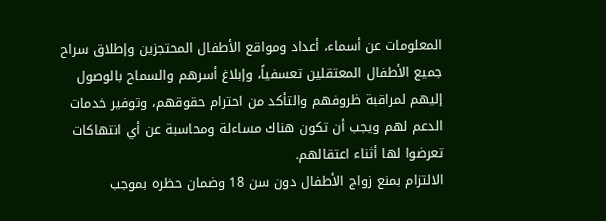المعلومات عن أسماء، أعداد ومواقع الأطفال المحتجزين وإطلاق سراح جميع الأطفال المعتقلين تعسفياً، وإبلاغ أسرهم والسماح بالوصول إليهم لمراقبة ظروفهم والتأكد من احترام حقوقهم، وتوفير خدمات الدعم لهم ويجب أن تكون هناك مساءلة ومحاسبة عن أي انتهاكات تعرضوا لها أثناء اعتقالهم.
الالتزام بمنع زواج الأطفال دون سن 18 وضمان حظره بموجب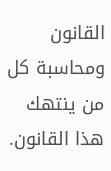القانون ومحاسبة كل من ينتهك هذا القانون.